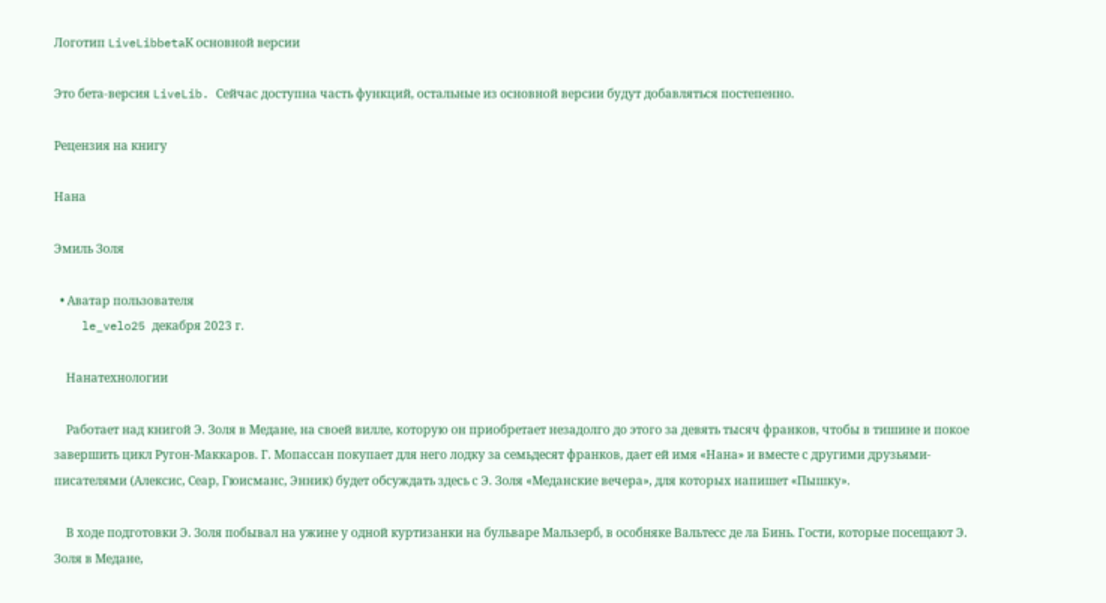Логотип LiveLibbetaК основной версии

Это бета-версия LiveLib. Сейчас доступна часть функций, остальные из основной версии будут добавляться постепенно.

Рецензия на книгу

Нана

Эмиль Золя

  • Аватар пользователя
    le_velo25 декабря 2023 г.

    Нанатехнологии

    Работает над книгой Э. Золя в Медане, на своей вилле, которую он приобретает незадолго до этого за девять тысяч франков, чтобы в тишине и покое завершить цикл Ругон-Маккаров. Г. Мопассан покупает для него лодку за семьдесят франков, дает ей имя «Нана» и вместе с другими друзьями-писателями (Алексис, Сеар, Гюисманс, Энник) будет обсуждать здесь с Э. Золя «Меданские вечера», для которых напишет «Пышку».

    В ходе подготовки Э. Золя побывал на ужине у одной куртизанки на бульваре Мальзерб, в особняке Вальтесс де ла Бинь. Гости, которые посещают Э. Золя в Медане,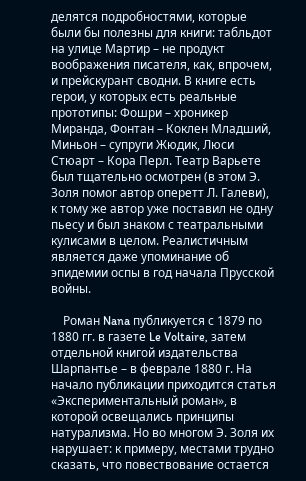делятся подробностями, которые были бы полезны для книги: табльдот на улице Мартир – не продукт воображения писателя, как, впрочем, и прейскурант сводни. В книге есть герои, у которых есть реальные прототипы: Фошри – хроникер Миранда, Фонтан – Коклен Младший, Миньон – супруги Жюдик, Люси Стюарт – Кора Перл. Театр Варьете был тщательно осмотрен (в этом Э. Золя помог автор оперетт Л. Галеви), к тому же автор уже поставил не одну пьесу и был знаком с театральными кулисами в целом. Реалистичным является даже упоминание об эпидемии оспы в год начала Прусской войны.

    Роман Nana публикуется с 1879 по 1880 гг. в газете Le Voltaire, затем отдельной книгой издательства Шарпантье – в феврале 1880 г. На начало публикации приходится статья «Экспериментальный роман», в которой освещались принципы натурализма. Но во многом Э. Золя их нарушает: к примеру, местами трудно сказать, что повествование остается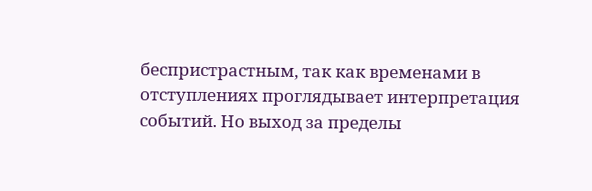беспристрастным, так как временами в отступлениях проглядывает интерпретация событий. Но выход за пределы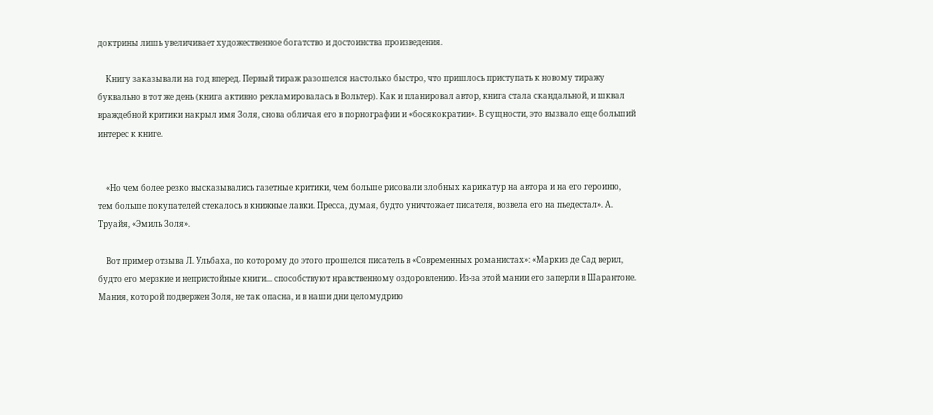доктрины лишь увеличивает художественное богатство и достоинства произведения.

    Книгу заказывали на год вперед. Первый тираж разошелся настолько быстро, что пришлось приступать к новому тиражу буквально в тот же день (книга активно рекламировалась в Вольтер). Как и планировал автор, книга стала скандальной, и шквал враждебной критики накрыл имя Золя, снова обличая его в порнографии и «босякократии». В сущности, это вызвало еще больший интерес к книге.


    «Но чем более резко высказывались газетные критики, чем больше рисовали злобных карикатур на автора и на его героиню, тем больше покупателей стекалось в книжные лавки. Пресса, думая, будто уничтожает писателя, возвела его на пьедестал». А. Труайя, «Эмиль Золя».

    Вот пример отзыва Л. Ульбаха, по которому до этого прошелся писатель в «Современных романистах»: «Маркиз де Сад верил, будто его мерзкие и непристойные книги... способствуют нравственному оздоровлению. Из-за этой мании его заперли в Шарантоне. Мания, которой подвержен Золя, не так опасна, и в наши дни целомудрию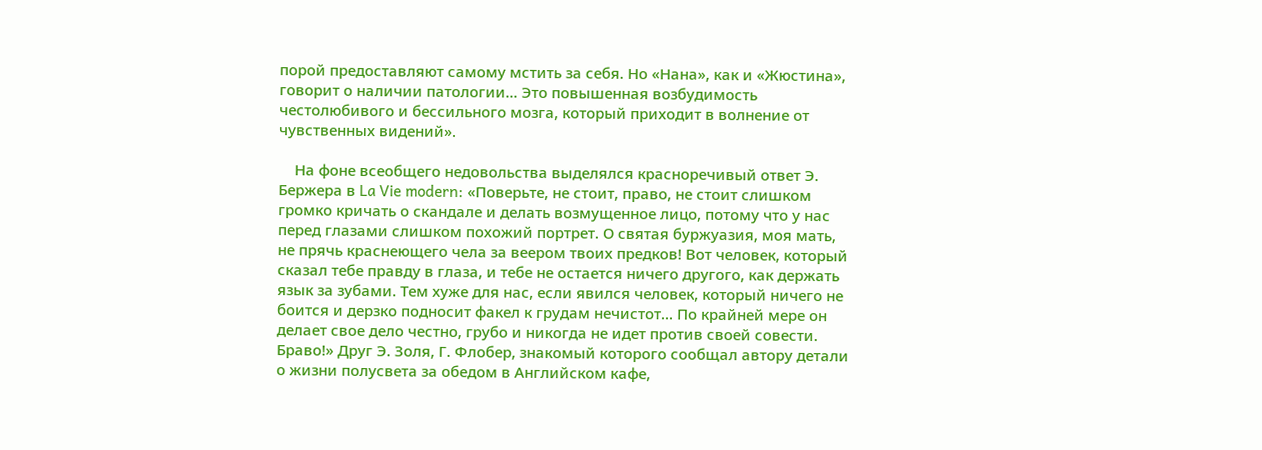порой предоставляют самому мстить за себя. Но «Нана», как и «Жюстина», говорит о наличии патологии... Это повышенная возбудимость честолюбивого и бессильного мозга, который приходит в волнение от чувственных видений».

    На фоне всеобщего недовольства выделялся красноречивый ответ Э. Бержера в La Vie modern: «Поверьте, не стоит, право, не стоит слишком громко кричать о скандале и делать возмущенное лицо, потому что у нас перед глазами слишком похожий портрет. О святая буржуазия, моя мать, не прячь краснеющего чела за веером твоих предков! Вот человек, который сказал тебе правду в глаза, и тебе не остается ничего другого, как держать язык за зубами. Тем хуже для нас, если явился человек, который ничего не боится и дерзко подносит факел к грудам нечистот... По крайней мере он делает свое дело честно, грубо и никогда не идет против своей совести. Браво!» Друг Э. Золя, Г. Флобер, знакомый которого сообщал автору детали о жизни полусвета за обедом в Английском кафе,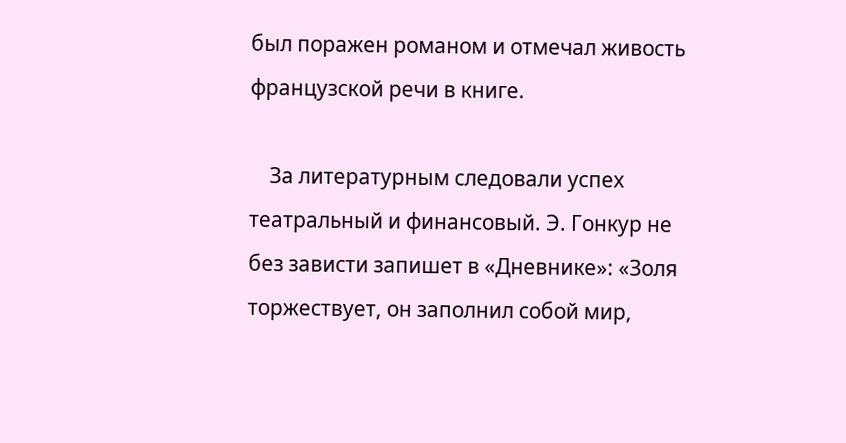был поражен романом и отмечал живость французской речи в книге.

    За литературным следовали успех театральный и финансовый. Э. Гонкур не без зависти запишет в «Дневнике»: «Золя торжествует, он заполнил собой мир,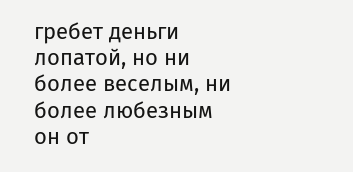гребет деньги лопатой, но ни более веселым, ни более любезным он от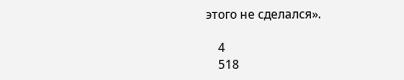этого не сделался».

    4
    518